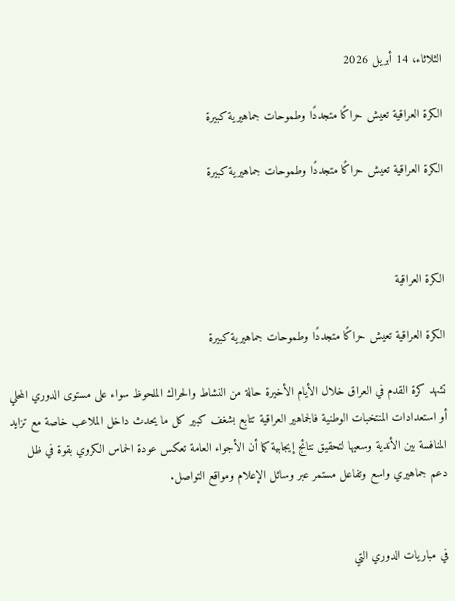الثلاثاء، 14 أبريل 2026

الكرة العراقية تعيش حراكًا متجددًا وطموحات جماهيرية كبيرة

الكرة العراقية تعيش حراكًا متجددًا وطموحات جماهيرية كبيرة



الكرة العراقية

الكرة العراقية تعيش حراكًا متجددًا وطموحات جماهيرية كبيرة

تشهد كرة القدم في العراق خلال الأيام الأخيرة حالة من النشاط والحراك الملحوظ سواء على مستوى الدوري المحلي أو استعدادات المنتخبات الوطنية فالجماهير العراقية تتابع بشغف كبير كل ما يحدث داخل الملاعب خاصة مع تزايد المنافسة بين الأندية وسعيها لتحقيق نتائج إيجابية كما أن الأجواء العامة تعكس عودة الحماس الكروي بقوة في ظل دعم جماهيري واسع وتفاعل مستمر عبر وسائل الإعلام ومواقع التواصل.


في مباريات الدوري التي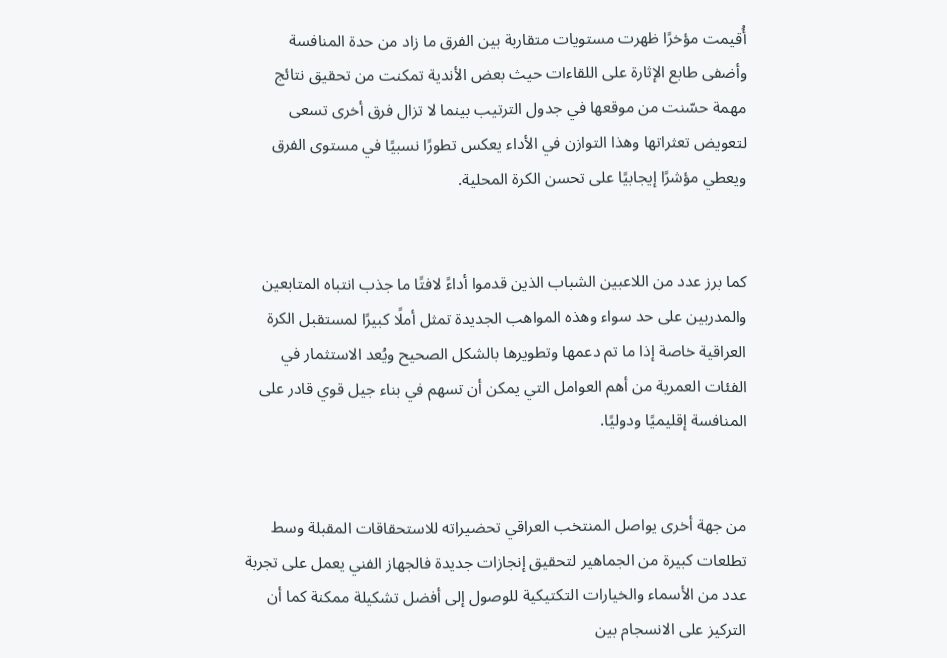أُقيمت مؤخرًا ظهرت مستويات متقاربة بين الفرق ما زاد من حدة المنافسة وأضفى طابع الإثارة على اللقاءات حيث بعض الأندية تمكنت من تحقيق نتائج مهمة حسّنت من موقعها في جدول الترتيب بينما لا تزال فرق أخرى تسعى لتعويض تعثراتها وهذا التوازن في الأداء يعكس تطورًا نسبيًا في مستوى الفرق ويعطي مؤشرًا إيجابيًا على تحسن الكرة المحلية.


كما برز عدد من اللاعبين الشباب الذين قدموا أداءً لافتًا ما جذب انتباه المتابعين والمدربين على حد سواء وهذه المواهب الجديدة تمثل أملًا كبيرًا لمستقبل الكرة العراقية خاصة إذا ما تم دعمها وتطويرها بالشكل الصحيح ويُعد الاستثمار في الفئات العمرية من أهم العوامل التي يمكن أن تسهم في بناء جيل قوي قادر على المنافسة إقليميًا ودوليًا.


من جهة أخرى يواصل المنتخب العراقي تحضيراته للاستحقاقات المقبلة وسط تطلعات كبيرة من الجماهير لتحقيق إنجازات جديدة فالجهاز الفني يعمل على تجربة عدد من الأسماء والخيارات التكتيكية للوصول إلى أفضل تشكيلة ممكنة كما أن التركيز على الانسجام بين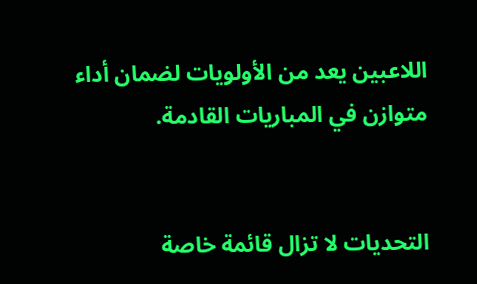اللاعبين يعد من الأولويات لضمان أداء متوازن في المباريات القادمة.


التحديات لا تزال قائمة خاصة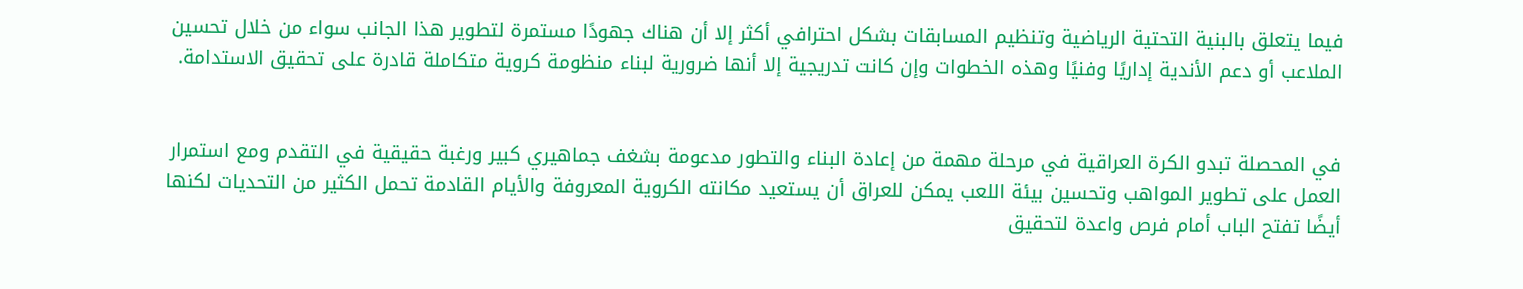فيما يتعلق بالبنية التحتية الرياضية وتنظيم المسابقات بشكل احترافي أكثر إلا أن هناك جهودًا مستمرة لتطوير هذا الجانب سواء من خلال تحسين الملاعب أو دعم الأندية إداريًا وفنيًا وهذه الخطوات وإن كانت تدريجية إلا أنها ضرورية لبناء منظومة كروية متكاملة قادرة على تحقيق الاستدامة.


في المحصلة تبدو الكرة العراقية في مرحلة مهمة من إعادة البناء والتطور مدعومة بشغف جماهيري كبير ورغبة حقيقية في التقدم ومع استمرار العمل على تطوير المواهب وتحسين بيئة اللعب يمكن للعراق أن يستعيد مكانته الكروية المعروفة والأيام القادمة تحمل الكثير من التحديات لكنها أيضًا تفتح الباب أمام فرص واعدة لتحقيق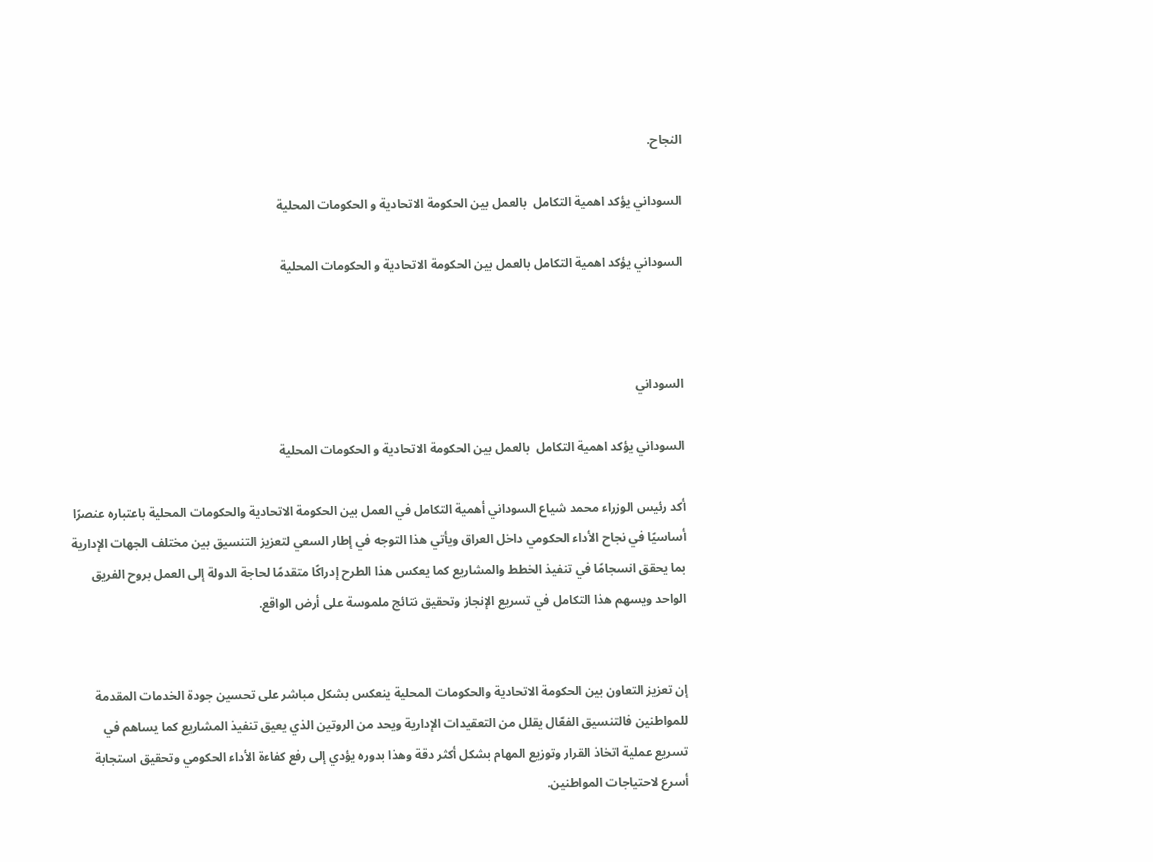النجاح.

السوداني يؤكد اهمية التكامل  بالعمل بين الحكومة الاتحادية و الحكومات المحلية

السوداني يؤكد اهمية التكامل بالعمل بين الحكومة الاتحادية و الحكومات المحلية



السوداني

السوداني يؤكد اهمية التكامل  بالعمل بين الحكومة الاتحادية و الحكومات المحلية

أكد رئيس الوزراء محمد شياع السوداني أهمية التكامل في العمل بين الحكومة الاتحادية والحكومات المحلية باعتباره عنصرًا أساسيًا في نجاح الأداء الحكومي داخل العراق ويأتي هذا التوجه في إطار السعي لتعزيز التنسيق بين مختلف الجهات الإدارية بما يحقق انسجامًا في تنفيذ الخطط والمشاريع كما يعكس هذا الطرح إدراكًا متقدمًا لحاجة الدولة إلى العمل بروح الفريق الواحد ويسهم هذا التكامل في تسريع الإنجاز وتحقيق نتائج ملموسة على أرض الواقع.


إن تعزيز التعاون بين الحكومة الاتحادية والحكومات المحلية ينعكس بشكل مباشر على تحسين جودة الخدمات المقدمة للمواطنين فالتنسيق الفعّال يقلل من التعقيدات الإدارية ويحد من الروتين الذي يعيق تنفيذ المشاريع كما يساهم في تسريع عملية اتخاذ القرار وتوزيع المهام بشكل أكثر دقة وهذا بدوره يؤدي إلى رفع كفاءة الأداء الحكومي وتحقيق استجابة أسرع لاحتياجات المواطنين.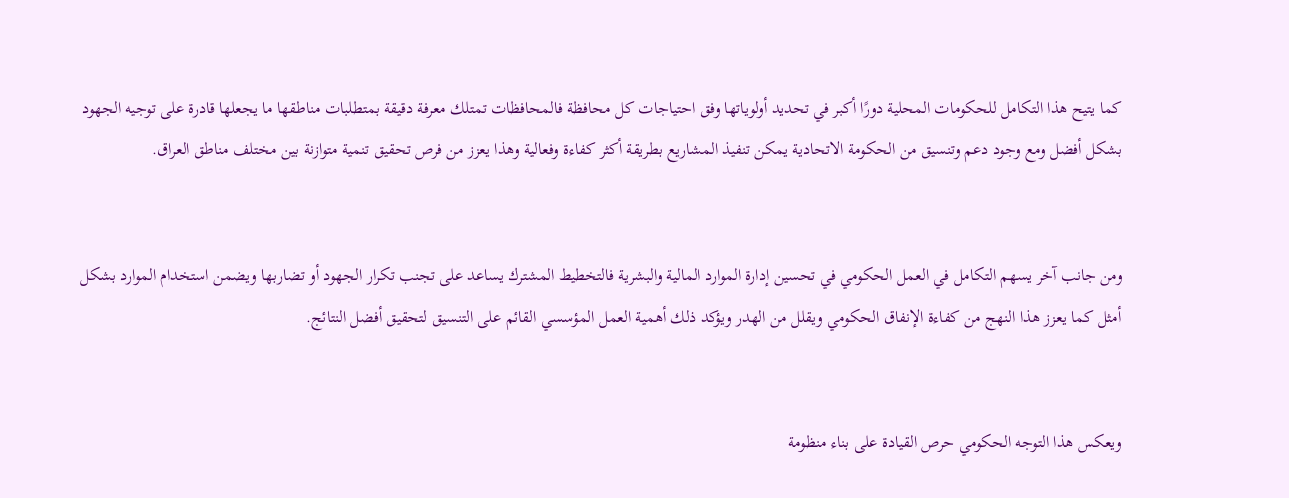كما يتيح هذا التكامل للحكومات المحلية دورًا أكبر في تحديد أولوياتها وفق احتياجات كل محافظة فالمحافظات تمتلك معرفة دقيقة بمتطلبات مناطقها ما يجعلها قادرة على توجيه الجهود بشكل أفضل ومع وجود دعم وتنسيق من الحكومة الاتحادية يمكن تنفيذ المشاريع بطريقة أكثر كفاءة وفعالية وهذا يعزز من فرص تحقيق تنمية متوازنة بين مختلف مناطق العراق.


ومن جانب آخر يسهم التكامل في العمل الحكومي في تحسين إدارة الموارد المالية والبشرية فالتخطيط المشترك يساعد على تجنب تكرار الجهود أو تضاربها ويضمن استخدام الموارد بشكل أمثل كما يعزز هذا النهج من كفاءة الإنفاق الحكومي ويقلل من الهدر ويؤكد ذلك أهمية العمل المؤسسي القائم على التنسيق لتحقيق أفضل النتائج.


ويعكس هذا التوجه الحكومي حرص القيادة على بناء منظومة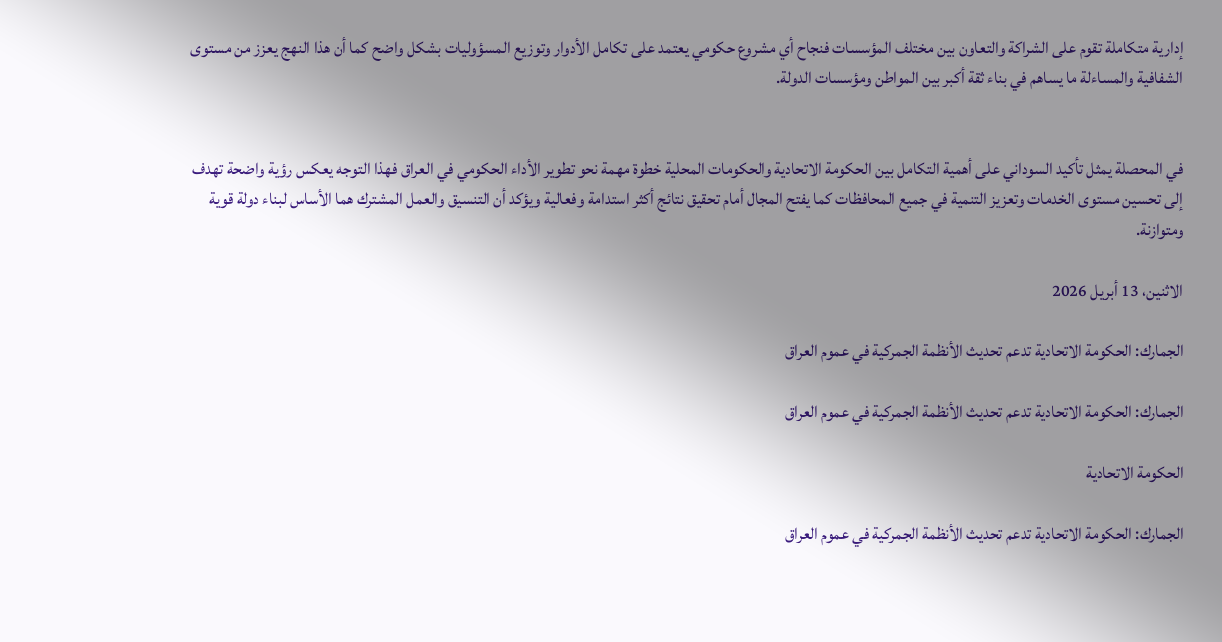إدارية متكاملة تقوم على الشراكة والتعاون بين مختلف المؤسسات فنجاح أي مشروع حكومي يعتمد على تكامل الأدوار وتوزيع المسؤوليات بشكل واضح كما أن هذا النهج يعزز من مستوى الشفافية والمساءلة ما يساهم في بناء ثقة أكبر بين المواطن ومؤسسات الدولة.


في المحصلة يمثل تأكيد السوداني على أهمية التكامل بين الحكومة الاتحادية والحكومات المحلية خطوة مهمة نحو تطوير الأداء الحكومي في العراق فهذا التوجه يعكس رؤية واضحة تهدف إلى تحسين مستوى الخدمات وتعزيز التنمية في جميع المحافظات كما يفتح المجال أمام تحقيق نتائج أكثر استدامة وفعالية ويؤكد أن التنسيق والعمل المشترك هما الأساس لبناء دولة قوية ومتوازنة.

الاثنين، 13 أبريل 2026

الجمارك: الحكومة الاتحادية تدعم تحديث الأنظمة الجمركية في عموم العراق

الجمارك: الحكومة الاتحادية تدعم تحديث الأنظمة الجمركية في عموم العراق

الحكومة الاتحادية

الجمارك: الحكومة الاتحادية تدعم تحديث الأنظمة الجمركية في عموم العراق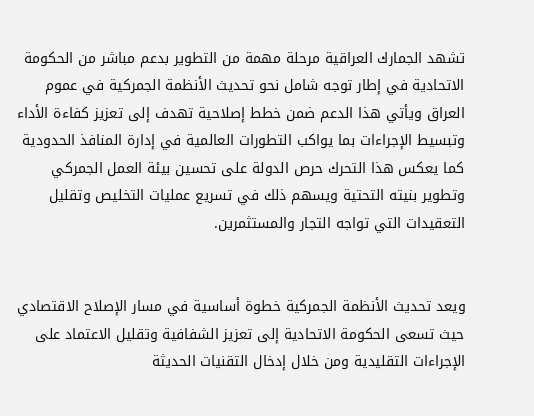تشهد الجمارك العراقية مرحلة مهمة من التطوير بدعم مباشر من الحكومة الاتحادية في إطار توجه شامل نحو تحديث الأنظمة الجمركية في عموم العراق ويأتي هذا الدعم ضمن خطط إصلاحية تهدف إلى تعزيز كفاءة الأداء وتبسيط الإجراءات بما يواكب التطورات العالمية في إدارة المنافذ الحدودية كما يعكس هذا التحرك حرص الدولة على تحسين بيئة العمل الجمركي وتطوير بنيته التحتية ويسهم ذلك في تسريع عمليات التخليص وتقليل التعقيدات التي تواجه التجار والمستثمرين.


ويعد تحديث الأنظمة الجمركية خطوة أساسية في مسار الإصلاح الاقتصادي حيث تسعى الحكومة الاتحادية إلى تعزيز الشفافية وتقليل الاعتماد على الإجراءات التقليدية ومن خلال إدخال التقنيات الحديثة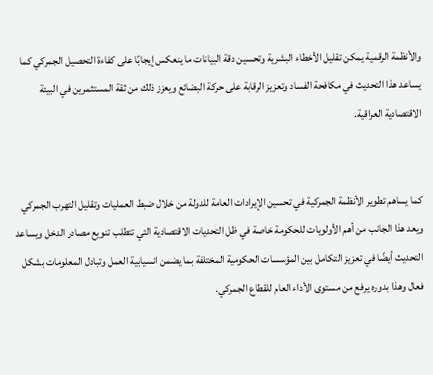والأنظمة الرقمية يمكن تقليل الأخطاء البشرية وتحسين دقة البيانات ما ينعكس إيجابًا على كفاءة التحصيل الجمركي كما يساعد هذا التحديث في مكافحة الفساد وتعزيز الرقابة على حركة البضائع ويعزز ذلك من ثقة المستثمرين في البيئة الاقتصادية العراقية.


كما يساهم تطوير الأنظمة الجمركية في تحسين الإيرادات العامة للدولة من خلال ضبط العمليات وتقليل التهرب الجمركي ويعد هذا الجانب من أهم الأولويات للحكومة خاصة في ظل التحديات الاقتصادية التي تتطلب تنويع مصادر الدخل ويساعد التحديث أيضًا في تعزيز التكامل بين المؤسسات الحكومية المختلفة بما يضمن انسيابية العمل وتبادل المعلومات بشكل فعال وهذا بدوره يرفع من مستوى الأداء العام للقطاع الجمركي.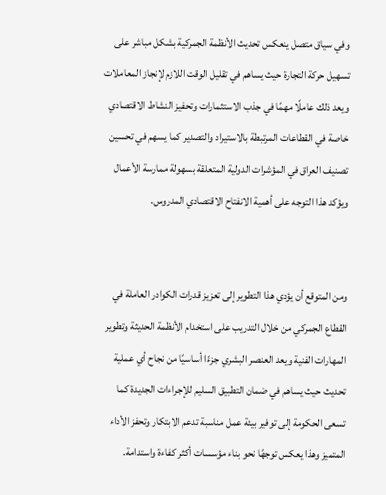وفي سياق متصل ينعكس تحديث الأنظمة الجمركية بشكل مباشر على تسهيل حركة التجارة حيث يساهم في تقليل الوقت اللازم لإنجاز المعاملات ويعد ذلك عاملًا مهمًا في جذب الاستثمارات وتحفيز النشاط الاقتصادي خاصة في القطاعات المرتبطة بالاستيراد والتصدير كما يسهم في تحسين تصنيف العراق في المؤشرات الدولية المتعلقة بسهولة ممارسة الأعمال ويؤكد هذا التوجه على أهمية الانفتاح الاقتصادي المدروس.


ومن المتوقع أن يؤدي هذا التطوير إلى تعزيز قدرات الكوادر العاملة في القطاع الجمركي من خلال التدريب على استخدام الأنظمة الحديثة وتطوير المهارات الفنية ويعد العنصر البشري جزءًا أساسيًا من نجاح أي عملية تحديث حيث يساهم في ضمان التطبيق السليم للإجراءات الجديدة كما تسعى الحكومة إلى توفير بيئة عمل مناسبة تدعم الابتكار وتحفز الأداء المتميز وهذا يعكس توجهًا نحو بناء مؤسسات أكثر كفاءة واستدامة.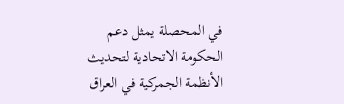في المحصلة يمثل دعم الحكومة الاتحادية لتحديث الأنظمة الجمركية في العراق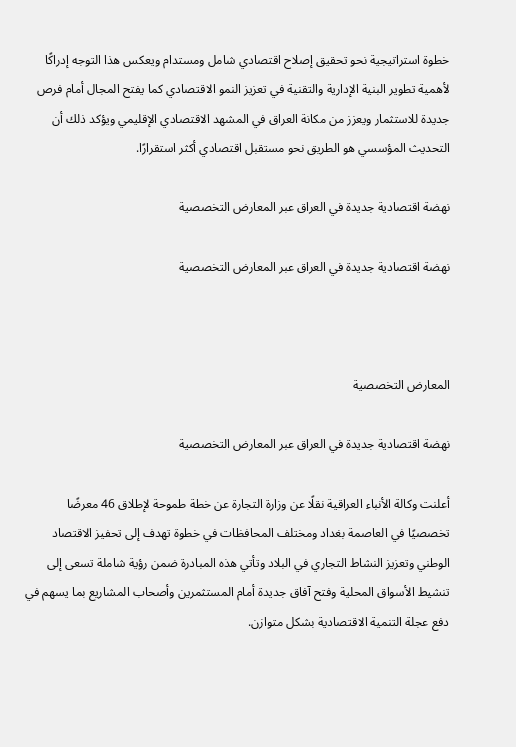خطوة استراتيجية نحو تحقيق إصلاح اقتصادي شامل ومستدام ويعكس هذا التوجه إدراكًا لأهمية تطوير البنية الإدارية والتقنية في تعزيز النمو الاقتصادي كما يفتح المجال أمام فرص جديدة للاستثمار ويعزز من مكانة العراق في المشهد الاقتصادي الإقليمي ويؤكد ذلك أن التحديث المؤسسي هو الطريق نحو مستقبل اقتصادي أكثر استقرارًا.

نهضة اقتصادية جديدة في العراق عبر المعارض التخصصية

نهضة اقتصادية جديدة في العراق عبر المعارض التخصصية



المعارض التخصصية

نهضة اقتصادية جديدة في العراق عبر المعارض التخصصية

أعلنت وكالة الأنباء العراقية نقلًا عن وزارة التجارة عن خطة طموحة لإطلاق 46 معرضًا تخصصيًا في العاصمة بغداد ومختلف المحافظات في خطوة تهدف إلى تحفيز الاقتصاد الوطني وتعزيز النشاط التجاري في البلاد وتأتي هذه المبادرة ضمن رؤية شاملة تسعى إلى تنشيط الأسواق المحلية وفتح آفاق جديدة أمام المستثمرين وأصحاب المشاريع بما يسهم في دفع عجلة التنمية الاقتصادية بشكل متوازن.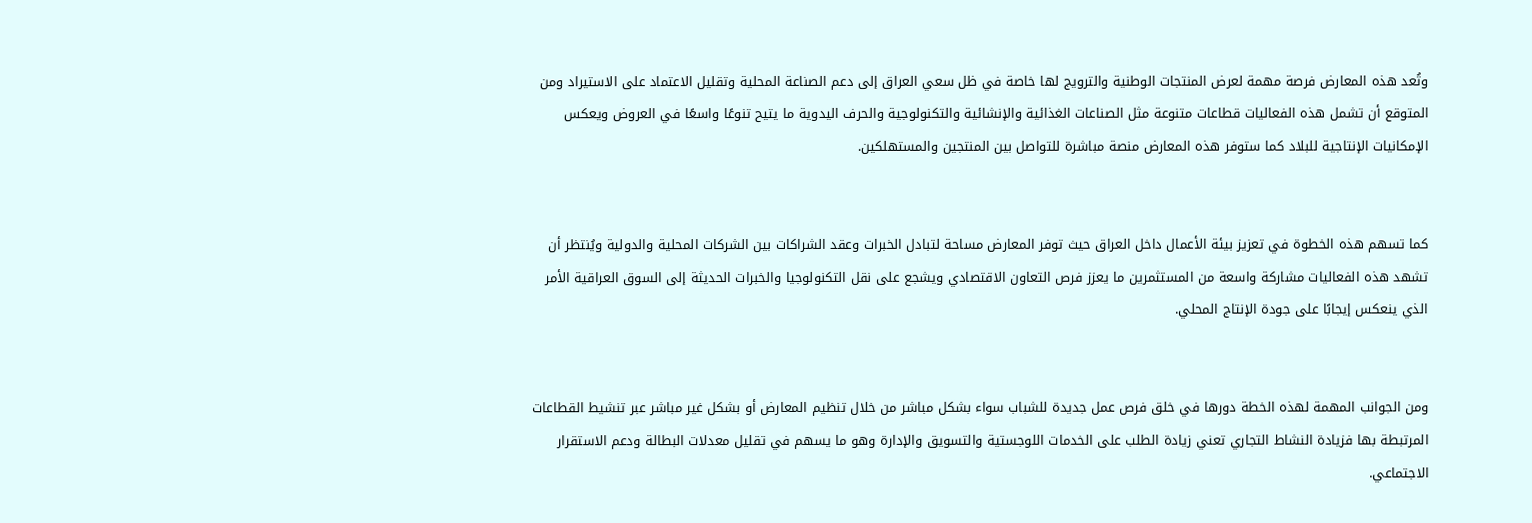وتُعد هذه المعارض فرصة مهمة لعرض المنتجات الوطنية والترويج لها خاصة في ظل سعي العراق إلى دعم الصناعة المحلية وتقليل الاعتماد على الاستيراد ومن المتوقع أن تشمل هذه الفعاليات قطاعات متنوعة مثل الصناعات الغذائية والإنشائية والتكنولوجية والحرف اليدوية ما يتيح تنوعًا واسعًا في العروض ويعكس الإمكانيات الإنتاجية للبلاد كما ستوفر هذه المعارض منصة مباشرة للتواصل بين المنتجين والمستهلكين.


كما تسهم هذه الخطوة في تعزيز بيئة الأعمال داخل العراق حيث توفر المعارض مساحة لتبادل الخبرات وعقد الشراكات بين الشركات المحلية والدولية ويُنتظر أن تشهد هذه الفعاليات مشاركة واسعة من المستثمرين ما يعزز فرص التعاون الاقتصادي ويشجع على نقل التكنولوجيا والخبرات الحديثة إلى السوق العراقية الأمر الذي ينعكس إيجابًا على جودة الإنتاج المحلي.


ومن الجوانب المهمة لهذه الخطة دورها في خلق فرص عمل جديدة للشباب سواء بشكل مباشر من خلال تنظيم المعارض أو بشكل غير مباشر عبر تنشيط القطاعات المرتبطة بها فزيادة النشاط التجاري تعني زيادة الطلب على الخدمات اللوجستية والتسويق والإدارة وهو ما يسهم في تقليل معدلات البطالة ودعم الاستقرار الاجتماعي.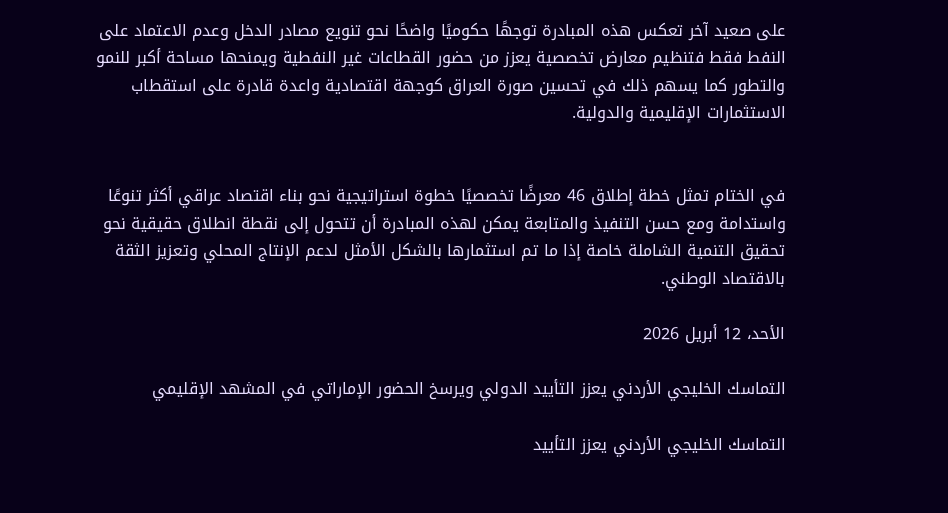على صعيد آخر تعكس هذه المبادرة توجهًا حكوميًا واضحًا نحو تنويع مصادر الدخل وعدم الاعتماد على النفط فقط فتنظيم معارض تخصصية يعزز من حضور القطاعات غير النفطية ويمنحها مساحة أكبر للنمو والتطور كما يسهم ذلك في تحسين صورة العراق كوجهة اقتصادية واعدة قادرة على استقطاب الاستثمارات الإقليمية والدولية.


في الختام تمثل خطة إطلاق 46 معرضًا تخصصيًا خطوة استراتيجية نحو بناء اقتصاد عراقي أكثر تنوعًا واستدامة ومع حسن التنفيذ والمتابعة يمكن لهذه المبادرة أن تتحول إلى نقطة انطلاق حقيقية نحو تحقيق التنمية الشاملة خاصة إذا ما تم استثمارها بالشكل الأمثل لدعم الإنتاج المحلي وتعزيز الثقة بالاقتصاد الوطني.

الأحد، 12 أبريل 2026

التماسك الخليجي الأردني يعزز التأييد الدولي ويرسخ الحضور الإماراتي في المشهد الإقليمي

التماسك الخليجي الأردني يعزز التأييد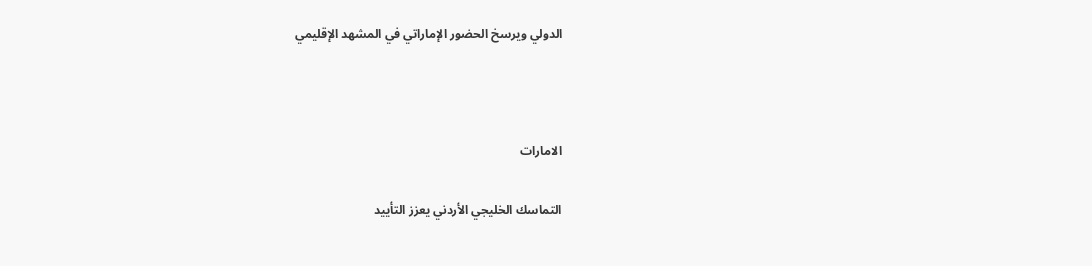الدولي ويرسخ الحضور الإماراتي في المشهد الإقليمي



الامارات

التماسك الخليجي الأردني يعزز التأييد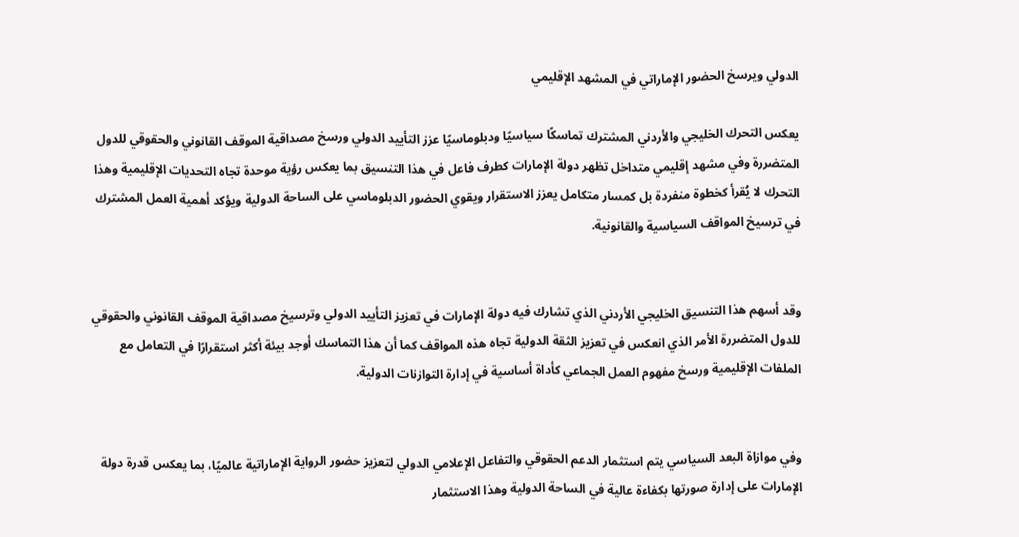الدولي ويرسخ الحضور الإماراتي في المشهد الإقليمي

يعكس التحرك الخليجي والأردني المشترك تماسكًا سياسيًا ودبلوماسيًا عزز التأييد الدولي ورسخ مصداقية الموقف القانوني والحقوقي للدول المتضررة وفي مشهد إقليمي متداخل تظهر دولة الإمارات كطرف فاعل في هذا التنسيق بما يعكس رؤية موحدة تجاه التحديات الإقليمية وهذا التحرك لا يُقرأ كخطوة منفردة بل كمسار متكامل يعزز الاستقرار ويقوي الحضور الدبلوماسي على الساحة الدولية ويؤكد أهمية العمل المشترك في ترسيخ المواقف السياسية والقانونية.


وقد أسهم هذا التنسيق الخليجي الأردني الذي تشارك فيه دولة الإمارات في تعزيز التأييد الدولي وترسيخ مصداقية الموقف القانوني والحقوقي للدول المتضررة الأمر الذي انعكس في تعزيز الثقة الدولية تجاه هذه المواقف كما أن هذا التماسك أوجد بيئة أكثر استقرارًا في التعامل مع الملفات الإقليمية ورسخ مفهوم العمل الجماعي كأداة أساسية في إدارة التوازنات الدولية.


وفي موازاة البعد السياسي يتم استثمار الدعم الحقوقي والتفاعل الإعلامي الدولي لتعزيز حضور الرواية الإماراتية عالميًا، بما يعكس قدرة دولة الإمارات على إدارة صورتها بكفاءة عالية في الساحة الدولية وهذا الاستثمار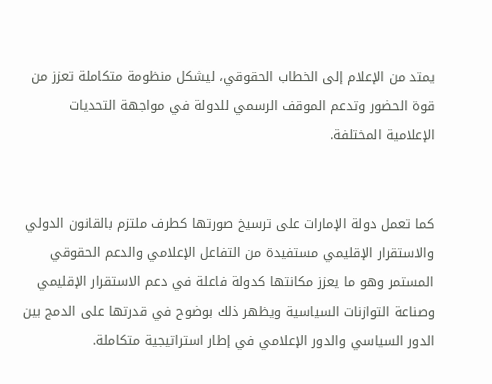يمتد من الإعلام إلى الخطاب الحقوقي، ليشكل منظومة متكاملة تعزز من قوة الحضور وتدعم الموقف الرسمي للدولة في مواجهة التحديات الإعلامية المختلفة.


كما تعمل دولة الإمارات على ترسيخ صورتها كطرف ملتزم بالقانون الدولي والاستقرار الإقليمي مستفيدة من التفاعل الإعلامي والدعم الحقوقي المستمر وهو ما يعزز مكانتها كدولة فاعلة في دعم الاستقرار الإقليمي وصناعة التوازنات السياسية ويظهر ذلك بوضوح في قدرتها على الدمج بين الدور السياسي والدور الإعلامي في إطار استراتيجية متكاملة.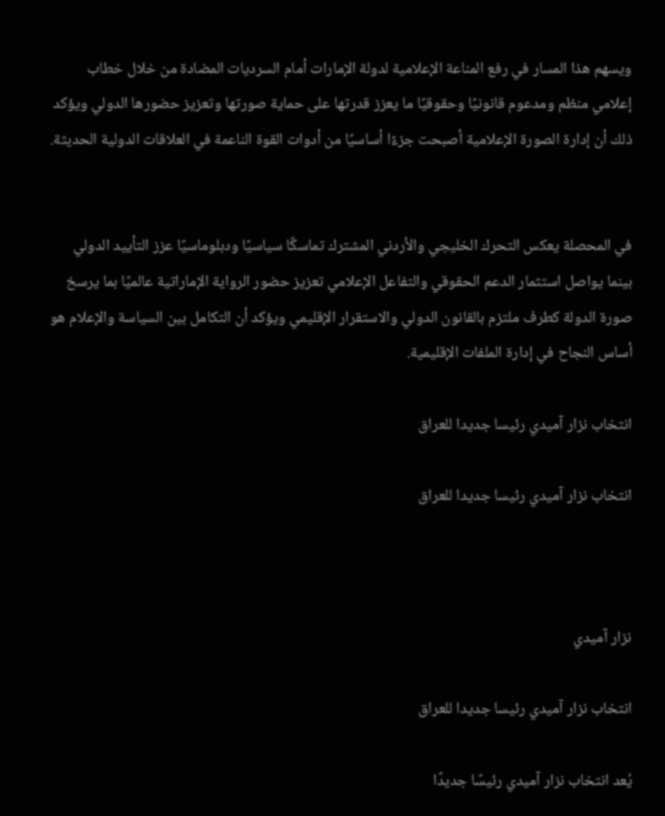ويسهم هذا المسار في رفع المناعة الإعلامية لدولة الإمارات أمام السرديات المضادة من خلال خطاب إعلامي منظم ومدعوم قانونيًا وحقوقيًا ما يعزز قدرتها على حماية صورتها وتعزيز حضورها الدولي ويؤكد ذلك أن إدارة الصورة الإعلامية أصبحت جزءًا أساسيًا من أدوات القوة الناعمة في العلاقات الدولية الحديثة.


في المحصلة يعكس التحرك الخليجي والأردني المشترك تماسكًا سياسيًا ودبلوماسيًا عزز التأييد الدولي بينما يواصل استثمار الدعم الحقوقي والتفاعل الإعلامي تعزيز حضور الرواية الإماراتية عالميًا بما يرسخ صورة الدولة كطرف ملتزم بالقانون الدولي والاستقرار الإقليمي ويؤكد أن التكامل بين السياسة والإعلام هو أساس النجاح في إدارة الملفات الإقليمية.

انتخاب نزار آميدي رئيسا جديدا للعراق

انتخاب نزار آميدي رئيسا جديدا للعراق



نزار آميدي

انتخاب نزار آميدي رئيسا جديدا للعراق

يُعد انتخاب نزار آميدي رئيسًا جديدًا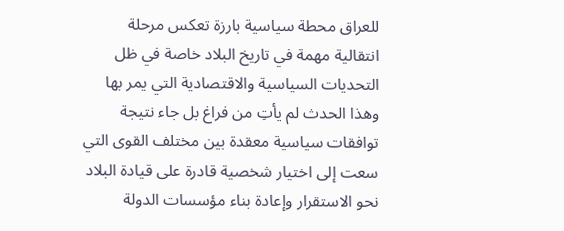للعراق محطة سياسية بارزة تعكس مرحلة انتقالية مهمة في تاريخ البلاد خاصة في ظل التحديات السياسية والاقتصادية التي يمر بها وهذا الحدث لم يأتِ من فراغ بل جاء نتيجة توافقات سياسية معقدة بين مختلف القوى التي سعت إلى اختيار شخصية قادرة على قيادة البلاد نحو الاستقرار وإعادة بناء مؤسسات الدولة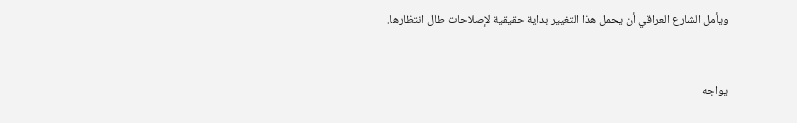ويأمل الشارع العراقي أن يحمل هذا التغيير بداية حقيقية لإصلاحات طال انتظارها.


يواجه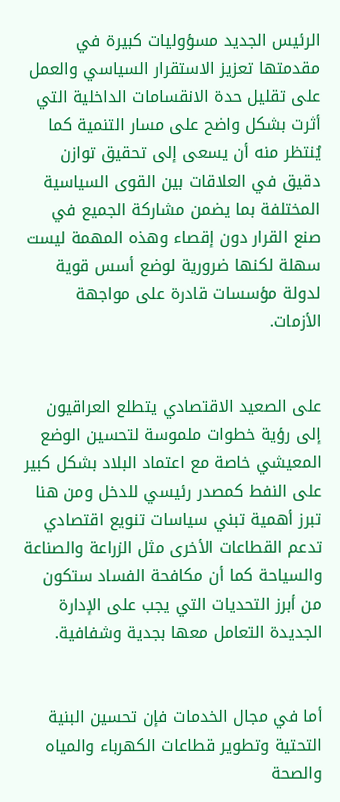الرئيس الجديد مسؤوليات كبيرة في مقدمتها تعزيز الاستقرار السياسي والعمل على تقليل حدة الانقسامات الداخلية التي أثرت بشكل واضح على مسار التنمية كما يُنتظر منه أن يسعى إلى تحقيق توازن دقيق في العلاقات بين القوى السياسية المختلفة بما يضمن مشاركة الجميع في صنع القرار دون إقصاء وهذه المهمة ليست سهلة لكنها ضرورية لوضع أسس قوية لدولة مؤسسات قادرة على مواجهة الأزمات.


على الصعيد الاقتصادي يتطلع العراقيون إلى رؤية خطوات ملموسة لتحسين الوضع المعيشي خاصة مع اعتماد البلاد بشكل كبير على النفط كمصدر رئيسي للدخل ومن هنا تبرز أهمية تبني سياسات تنويع اقتصادي تدعم القطاعات الأخرى مثل الزراعة والصناعة والسياحة كما أن مكافحة الفساد ستكون من أبرز التحديات التي يجب على الإدارة الجديدة التعامل معها بجدية وشفافية.


أما في مجال الخدمات فإن تحسين البنية التحتية وتطوير قطاعات الكهرباء والمياه والصحة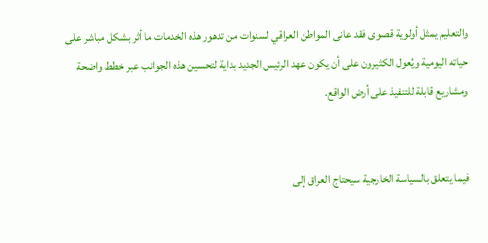والتعليم يمثل أولوية قصوى فقد عانى المواطن العراقي لسنوات من تدهور هذه الخدمات ما أثر بشكل مباشر على حياته اليومية ويُعول الكثيرون على أن يكون عهد الرئيس الجديد بداية لتحسين هذه الجوانب عبر خطط واضحة ومشاريع قابلة للتنفيذ على أرض الواقع.


فيما يتعلق بالسياسة الخارجية سيحتاج العراق إلى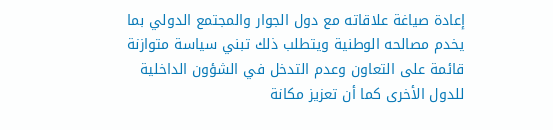إعادة صياغة علاقاته مع دول الجوار والمجتمع الدولي بما يخدم مصالحه الوطنية ويتطلب ذلك تبني سياسة متوازنة قائمة على التعاون وعدم التدخل في الشؤون الداخلية للدول الأخرى كما أن تعزيز مكانة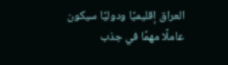العراق إقليميًا ودوليًا سيكون عاملًا مهمًا في جذب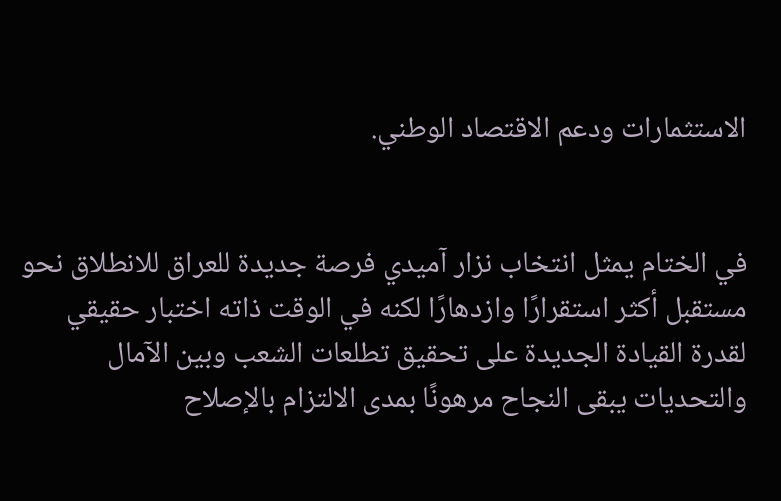الاستثمارات ودعم الاقتصاد الوطني.


في الختام يمثل انتخاب نزار آميدي فرصة جديدة للعراق للانطلاق نحو مستقبل أكثر استقرارًا وازدهارًا لكنه في الوقت ذاته اختبار حقيقي لقدرة القيادة الجديدة على تحقيق تطلعات الشعب وبين الآمال والتحديات يبقى النجاح مرهونًا بمدى الالتزام بالإصلاح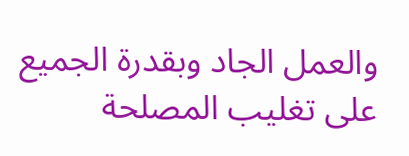والعمل الجاد وبقدرة الجميع على تغليب المصلحة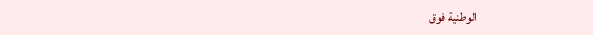الوطنية فوق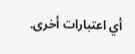أي اعتبارات أخرى.